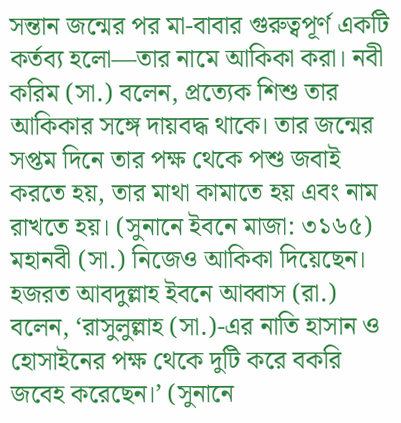সন্তান জন্মের পর মা-বাবার গুরুত্বপূর্ণ একটি কর্তব্য হলো—তার নামে আকিকা করা। নবী করিম (সা.) বলেন, প্রত্যেক শিশু তার আকিকার সঙ্গে দায়বদ্ধ থাকে। তার জন্মের সপ্তম দিনে তার পক্ষ থেকে পশু জবাই করতে হয়, তার মাথা কামাতে হয় এবং নাম রাখতে হয়। (সুনানে ইবনে মাজা: ৩১৬৫)
মহানবী (সা.) নিজেও আকিকা দিয়েছেন। হজরত আবদুল্লাহ ইবনে আব্বাস (রা.) বলেন, ‘রাসুলুল্লাহ (সা.)-এর নাতি হাসান ও হোসাইনের পক্ষ থেকে দুটি করে বকরি জবেহ করেছেন।’ (সুনানে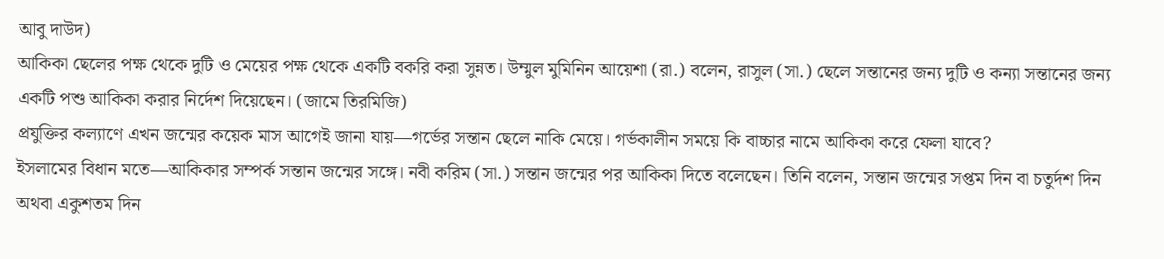আবু দাউদ)
আকিকা ছেলের পক্ষ থেকে দুটি ও মেয়ের পক্ষ থেকে একটি বকরি করা সুন্নত। উম্মুল মুমিনিন আয়েশা (রা.) বলেন, রাসুল (সা.) ছেলে সন্তানের জন্য দুটি ও কন্যা সন্তানের জন্য একটি পশু আকিকা করার নির্দেশ দিয়েছেন। (জামে তিরমিজি)
প্রযুক্তির কল্যাণে এখন জন্মের কয়েক মাস আগেই জানা যায়—গর্ভের সন্তান ছেলে নাকি মেয়ে। গর্ভকালীন সময়ে কি বাচ্চার নামে আকিকা করে ফেলা যাবে?
ইসলামের বিধান মতে—আকিকার সম্পর্ক সন্তান জন্মের সঙ্গে। নবী করিম (সা.) সন্তান জন্মের পর আকিকা দিতে বলেছেন। তিনি বলেন, সন্তান জন্মের সপ্তম দিন বা চতুর্দশ দিন অথবা একুশতম দিন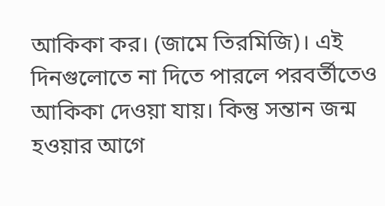আকিকা কর। (জামে তিরমিজি)। এই দিনগুলোতে না দিতে পারলে পরবর্তীতেও আকিকা দেওয়া যায়। কিন্তু সন্তান জন্ম হওয়ার আগে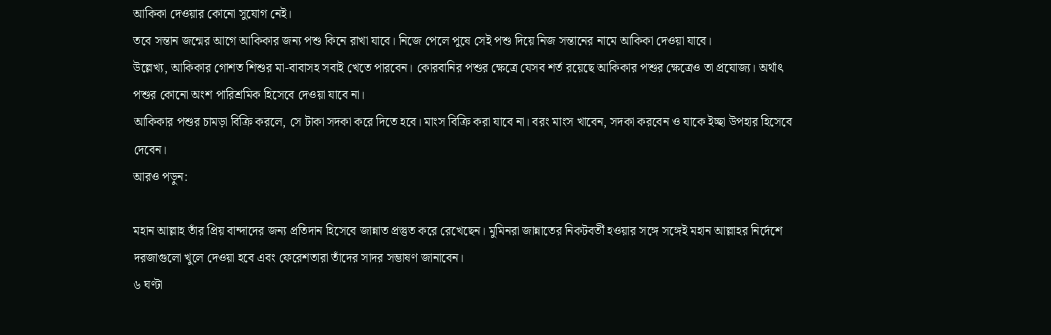আকিকা দেওয়ার কোনো সুযোগ নেই।
তবে সন্তান জন্মের আগে আকিকার জন্য পশু কিনে রাখা যাবে। নিজে পেলে পুষে সেই পশু দিয়ে নিজ সন্তানের নামে আকিকা দেওয়া যাবে।
উল্লেখ্য, আকিকার গোশত শিশুর মা-বাবাসহ সবাই খেতে পারবেন। কোরবানির পশুর ক্ষেত্রে যেসব শর্ত রয়েছে আকিকার পশুর ক্ষেত্রেও তা প্রযোজ্য। অর্থাৎ পশুর কোনো অংশ পারিশ্রমিক হিসেবে দেওয়া যাবে না।
আকিকার পশুর চামড়া বিক্রি করলে, সে টাকা সদকা করে দিতে হবে। মাংস বিক্রি করা যাবে না। বরং মাংস খাবেন, সদকা করবেন ও যাকে ইচ্ছা উপহার হিসেবে দেবেন।
আরও পড়ুন:

মহান আল্লাহ তাঁর প্রিয় বান্দাদের জন্য প্রতিদান হিসেবে জান্নাত প্রস্তুত করে রেখেছেন। মুমিনরা জান্নাতের নিকটবর্তী হওয়ার সঙ্গে সঙ্গেই মহান আল্লাহর নির্দেশে দরজাগুলো খুলে দেওয়া হবে এবং ফেরেশতারা তাঁদের সাদর সম্ভাষণ জানাবেন।
৬ ঘণ্টা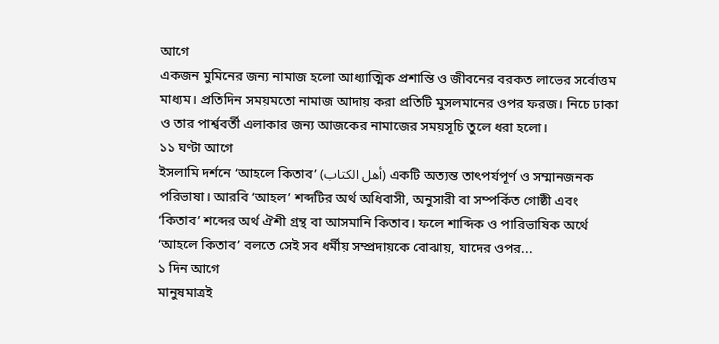আগে
একজন মুমিনের জন্য নামাজ হলো আধ্যাত্মিক প্রশান্তি ও জীবনের বরকত লাভের সর্বোত্তম মাধ্যম। প্রতিদিন সময়মতো নামাজ আদায় করা প্রতিটি মুসলমানের ওপর ফরজ। নিচে ঢাকা ও তার পার্শ্ববর্তী এলাকার জন্য আজকের নামাজের সময়সূচি তুলে ধরা হলো।
১১ ঘণ্টা আগে
ইসলামি দর্শনে ‘আহলে কিতাব’ (أهل الكتاب) একটি অত্যন্ত তাৎপর্যপূর্ণ ও সম্মানজনক পরিভাষা। আরবি ‘আহল’ শব্দটির অর্থ অধিবাসী, অনুসারী বা সম্পর্কিত গোষ্ঠী এবং ‘কিতাব’ শব্দের অর্থ ঐশী গ্রন্থ বা আসমানি কিতাব। ফলে শাব্দিক ও পারিভাষিক অর্থে ‘আহলে কিতাব’ বলতে সেই সব ধর্মীয় সম্প্রদায়কে বোঝায়, যাদের ওপর...
১ দিন আগে
মানুষমাত্রই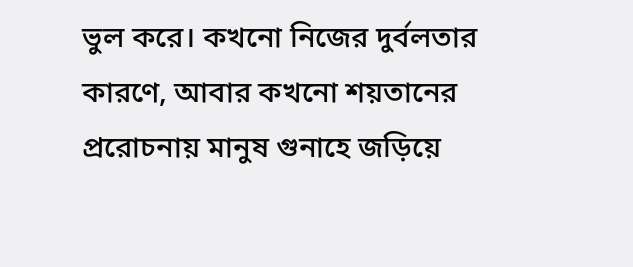ভুল করে। কখনো নিজের দুর্বলতার কারণে, আবার কখনো শয়তানের প্ররোচনায় মানুষ গুনাহে জড়িয়ে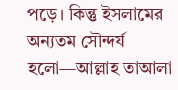পড়ে। কিন্তু ইসলামের অন্যতম সৌন্দর্য হলো—আল্লাহ তাআলা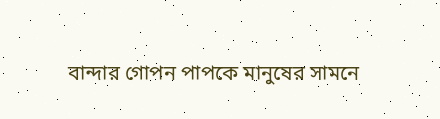বান্দার গোপন পাপকে মানুষের সামনে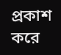প্রকাশ করে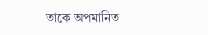তাকে অপমানিত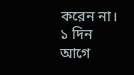করেন না।
১ দিন আগে